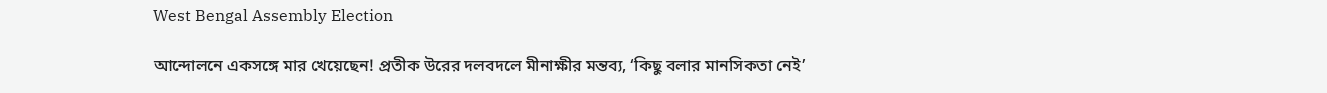West Bengal Assembly Election

আন্দোলনে একসঙ্গে মার খেয়েছেন! প্রতীক উরের দলবদলে মীনাক্ষীর মন্তব্য, ‘কিছু বলার মানসিকতা নেই’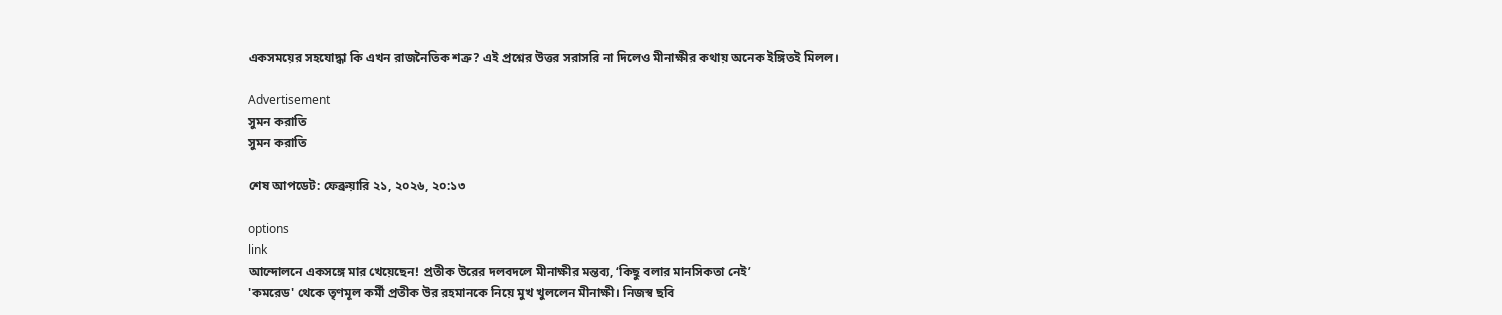একসময়ের সহযোদ্ধা কি এখন রাজনৈতিক শত্রু? এই প্রশ্নের উত্তর সরাসরি না দিলেও মীনাক্ষীর কথায় অনেক ইঙ্গিতই মিলল।

Advertisement
সুমন করাতি
সুমন করাতি

শেষ আপডেট: ফেব্রুয়ারি ২১, ২০২৬, ২০:১৩

options
link
আন্দোলনে একসঙ্গে মার খেয়েছেন! প্রতীক উরের দলবদলে মীনাক্ষীর মন্তব্য, ‘কিছু বলার মানসিকতা নেই’
'কমরেড' থেকে তৃণমূল কর্মী প্রতীক উর রহমানকে নিয়ে মুখ খুললেন মীনাক্ষী। নিজস্ব ছবি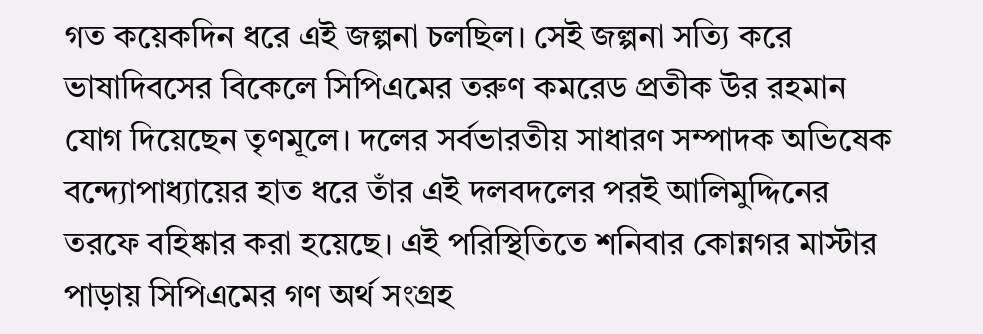গত কয়েকদিন ধরে এই জল্পনা চলছিল। সেই জল্পনা সত্যি করে ভাষাদিবসের বিকেলে সিপিএমের তরুণ কমরেড প্রতীক উর রহমান যোগ দিয়েছেন তৃণমূলে। দলের সর্বভারতীয় সাধারণ সম্পাদক অভিষেক বন্দ্যোপাধ্যায়ের হাত ধরে তাঁর এই দলবদলের পরই আলিমুদ্দিনের তরফে বহিষ্কার করা হয়েছে। এই পরিস্থিতিতে শনিবার কোন্নগর মাস্টার পাড়ায় সিপিএমের গণ অর্থ সংগ্রহ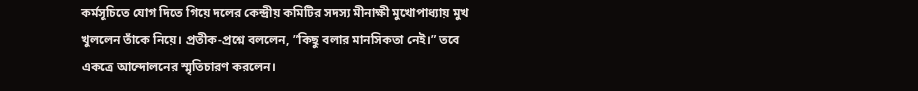কর্মসূচিতে যোগ দিতে গিয়ে দলের কেন্দ্রীয় কমিটির সদস্য মীনাক্ষী মুখোপাধ্যায় মুখ খুললেন তাঁকে নিয়ে। প্রতীক-প্রশ্নে বললেন, ”কিছু বলার মানসিকতা নেই।” তবে একত্রে আন্দোলনের স্মৃতিচারণ করলেন।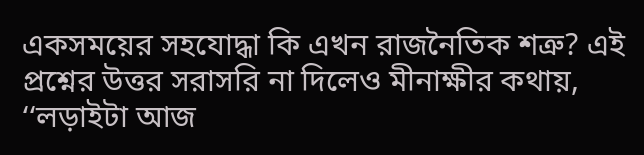একসময়ের সহযোদ্ধা কি এখন রাজনৈতিক শত্রু? এই প্রশ্নের উত্তর সরাসরি না দিলেও মীনাক্ষীর কথায়, ‘‘লড়াইটা আজ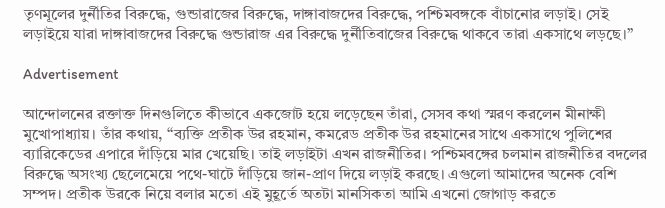তৃণমূলের দুর্নীতির বিরুদ্ধে, গুন্ডারাজের বিরুদ্ধে, দাঙ্গাবাজদের বিরুদ্ধে, পশ্চিমবঙ্গকে বাঁচানোর লড়াই। সেই লড়াইয়ে যারা দাঙ্গাবাজদের বিরুদ্ধে গুন্ডারাজ এর বিরুদ্ধে দুর্নীতিবাজের বিরুদ্ধে থাকবে তারা একসাথে লড়ছে।”

Advertisement

আন্দোলনের রক্তাক্ত দিনগুলিতে কীভাবে একজোট হয়ে লড়েছেন তাঁরা, সেসব কথা স্মরণ করলেন মীনাক্ষী মুখোপাধ্যায়। তাঁর কথায়, ‘‘ব্যক্তি প্রতীক উর রহমান, কমরেড প্রতীক উর রহমানের সাথে একসাথে পুলিশের ব্যারিকেডের এপারে দাঁড়িয়ে মার খেয়েছি। তাই লড়াইটা এখন রাজনীতির। পশ্চিমবঙ্গের চলমান রাজনীতির বদলের বিরুদ্ধে অসংখ্য ছেলেমেয়ে পথে-ঘাটে দাঁড়িয়ে জান-প্রাণ দিয়ে লড়াই করছে। এগুলো আমাদের অনেক বেশি সম্পদ। প্রতীক উরকে নিয়ে বলার মতো এই মুহূর্তে অতটা মানসিকতা আমি এখনো জোগাড় করতে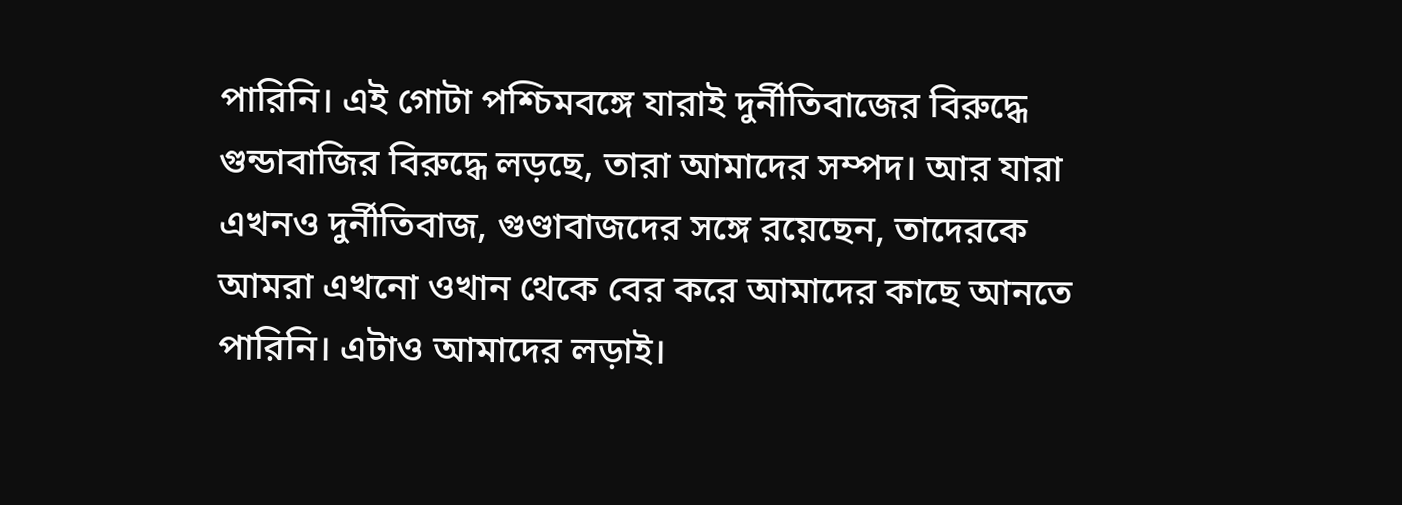পারিনি। এই গোটা পশ্চিমবঙ্গে যারাই দুর্নীতিবাজের বিরুদ্ধে গুন্ডাবাজির বিরুদ্ধে লড়ছে, তারা আমাদের সম্পদ। আর যারা এখনও দুর্নীতিবাজ, গুণ্ডাবাজদের সঙ্গে রয়েছেন, তাদেরকে আমরা এখনো ওখান থেকে বের করে আমাদের কাছে আনতে পারিনি। এটাও আমাদের লড়াই।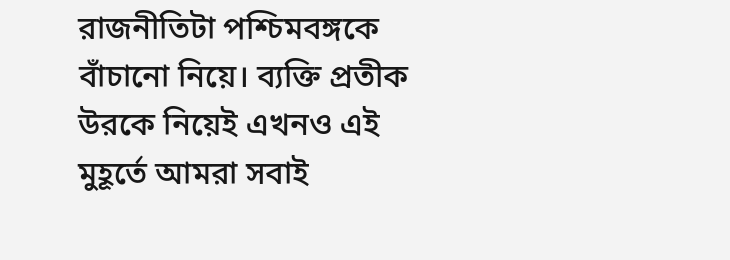রাজনীতিটা পশ্চিমবঙ্গকে বাঁচানো নিয়ে। ব্যক্তি প্রতীক উরকে নিয়েই এখনও এই মুহূর্তে আমরা সবাই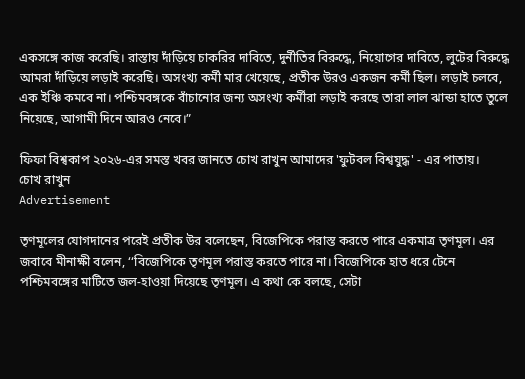একসঙ্গে কাজ করেছি। রাস্তায় দাঁড়িয়ে চাকরির দাবিতে, দুর্নীতির বিরুদ্ধে, নিয়োগের দাবিতে, লুটের বিরুদ্ধে আমরা দাঁড়িয়ে লড়াই করেছি। অসংখ্য কর্মী মার খেয়েছে, প্রতীক উরও একজন কর্মী ছিল। লড়াই চলবে, এক ইঞ্চি কমবে না। পশ্চিমবঙ্গকে বাঁচানোর জন্য অসংখ্য কর্মীরা লড়াই করছে তারা লাল ঝান্ডা হাতে তুলে নিয়েছে, আগামী দিনে আরও নেবে।”

ফিফা বিশ্বকাপ ২০২৬-এর সমস্ত খবর জানতে চোখ রাখুন আমাদের 'ফুটবল বিশ্বযুদ্ধ' - এর পাতায়।
চোখ রাখুন
Advertisement

তৃণমূলের যোগদানের পরেই প্রতীক উর বলেছেন, বিজেপিকে পরাস্ত করতে পারে একমাত্র তৃণমূল। এর জবাবে মীনাক্ষী বলেন, ‘‘বিজেপিকে তৃণমূল পরাস্ত করতে পারে না। বিজেপিকে হাত ধরে টেনে পশ্চিমবঙ্গের মাটিতে জল-হাওয়া দিয়েছে তৃণমূল। এ কথা কে বলছে, সেটা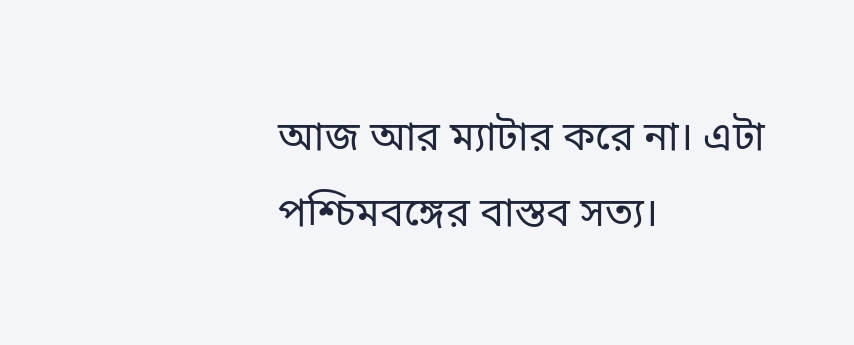আজ আর ম্যাটার করে না। এটা পশ্চিমবঙ্গের বাস্তব সত্য।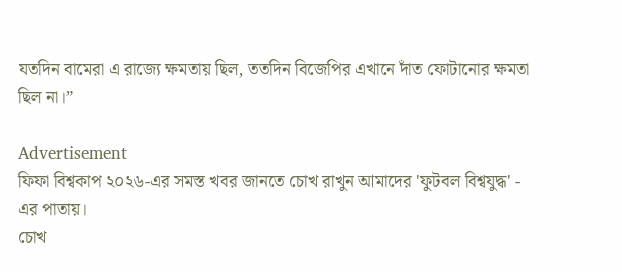যতদিন বামেরা এ রাজ্যে ক্ষমতায় ছিল, ততদিন বিজেপির এখানে দাঁত ফোটানোর ক্ষমতা ছিল না।”

Advertisement
ফিফা বিশ্বকাপ ২০২৬-এর সমস্ত খবর জানতে চোখ রাখুন আমাদের 'ফুটবল বিশ্বযুদ্ধ' - এর পাতায়।
চোখ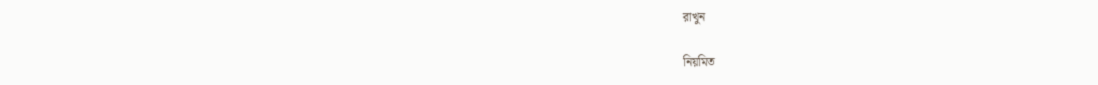রাখুন

নিয়মিত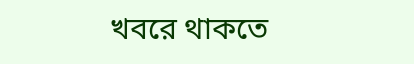খবরে থাকতে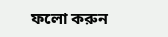ফলো করুন